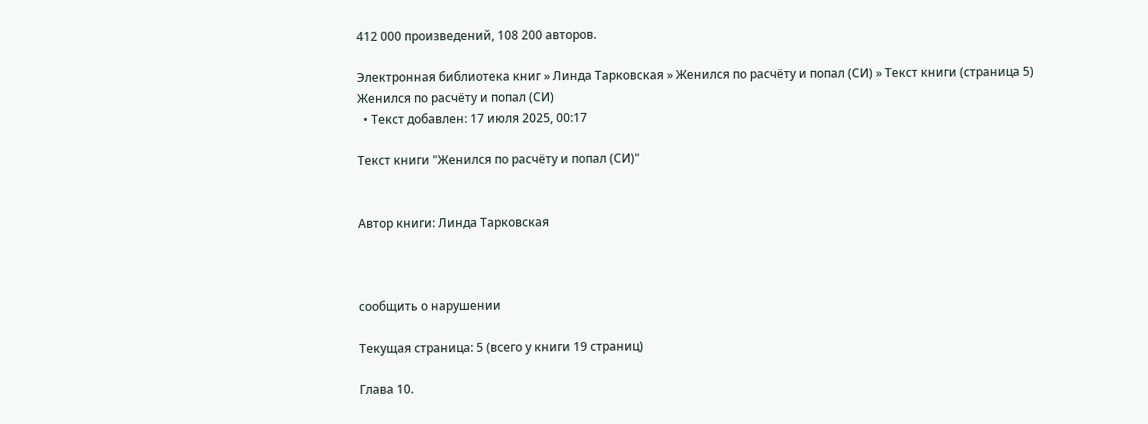412 000 произведений, 108 200 авторов.

Электронная библиотека книг » Линда Тарковская » Женился по расчёту и попал (СИ) » Текст книги (страница 5)
Женился по расчёту и попал (СИ)
  • Текст добавлен: 17 июля 2025, 00:17

Текст книги "Женился по расчёту и попал (СИ)"


Автор книги: Линда Тарковская



сообщить о нарушении

Текущая страница: 5 (всего у книги 19 страниц)

Глава 10.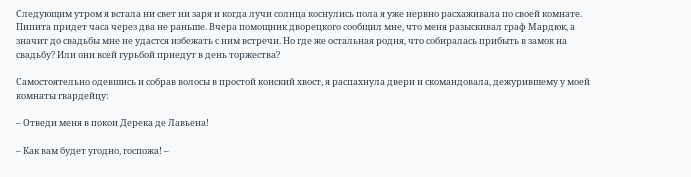Следующим утром я встала ни свет ни заря и когда лучи солнца коснулись пола я уже нервно расхаживала по своей комнате. Пипита придет часа через два не раньше. Вчера помощник дворецкого сообщил мне, что меня разыскивал граф Мардюк, а значит до свадьбы мне не удастся избежать с ним встречи. Но где же остальная родня, что собиралась прибыть в замок на свадьбу? Или они всей гурьбой приедут в день торжества?

Самостоятельно одевшись и собрав волосы в простой конский хвост, я распахнула двери и скомандовала, дежурившему у моей комнаты гвардейцу:

– Отведи меня в покои Дерека де Лавьена!

– Как вам будет угодно, госпожа! –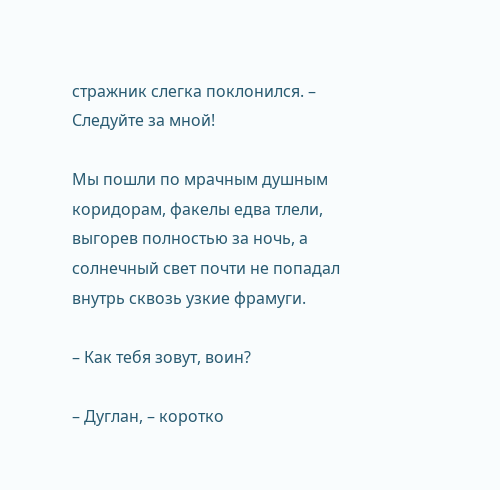стражник слегка поклонился. – Следуйте за мной!

Мы пошли по мрачным душным коридорам, факелы едва тлели, выгорев полностью за ночь, а солнечный свет почти не попадал внутрь сквозь узкие фрамуги.

– Как тебя зовут, воин?

– Дуглан, – коротко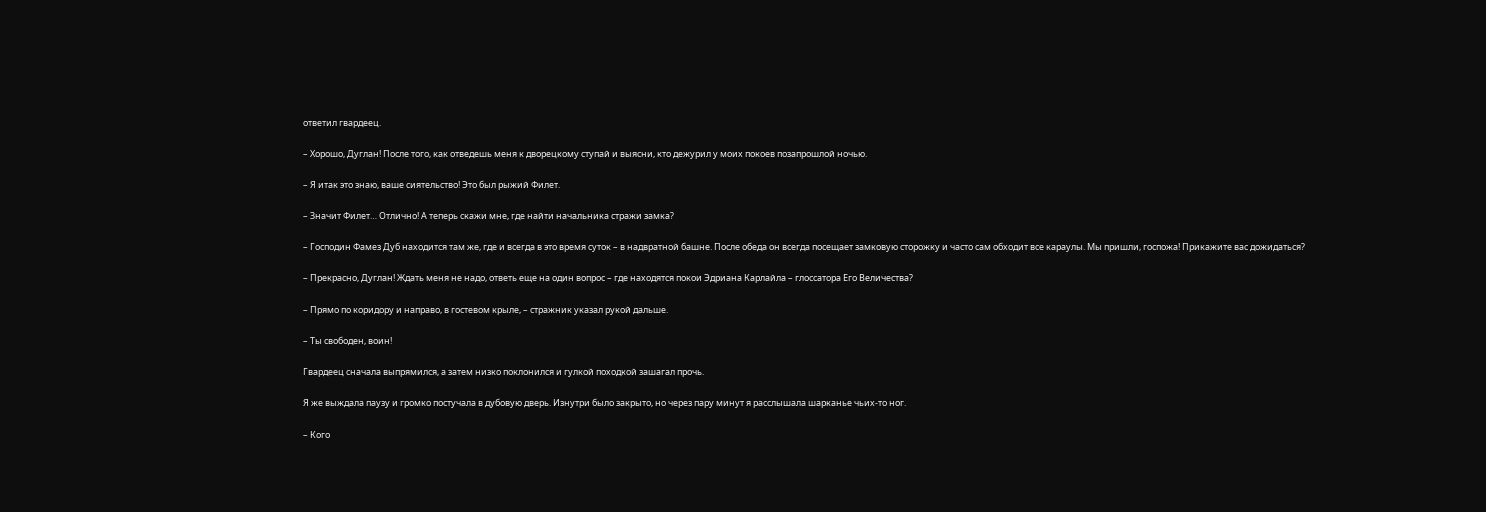ответил гвардеец.

– Хорошо, Дуглан! После того, как отведешь меня к дворецкому ступай и выясни, кто дежурил у моих покоев позапрошлой ночью.

– Я итак это знаю, ваше сиятельство! Это был рыжий Филет.

– Значит Филет… Отлично! А теперь скажи мне, где найти начальника стражи замка?

– Господин Фамез Дуб находится там же, где и всегда в это время суток – в надвратной башне. После обеда он всегда посещает замковую сторожку и часто сам обходит все караулы. Мы пришли, госпожа! Прикажите вас дожидаться?

– Прекрасно, Дуглан! Ждать меня не надо, ответь еще на один вопрос – где находятся покои Эдриана Карлайла – глоссатора Его Величества?

– Прямо по коридору и направо, в гостевом крыле, – стражник указал рукой дальше.

– Ты свободен, воин!

Гвардеец сначала выпрямился, а затем низко поклонился и гулкой походкой зашагал прочь.

Я же выждала паузу и громко постучала в дубовую дверь. Изнутри было закрыто, но через пару минут я расслышала шарканье чьих-то ног.

– Кого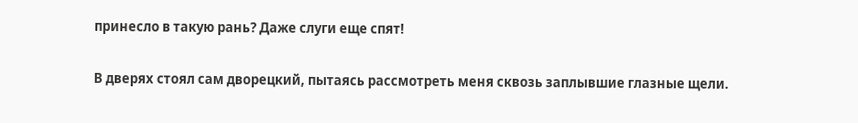принесло в такую рань? Даже слуги еще спят!

В дверях стоял сам дворецкий, пытаясь рассмотреть меня сквозь заплывшие глазные щели.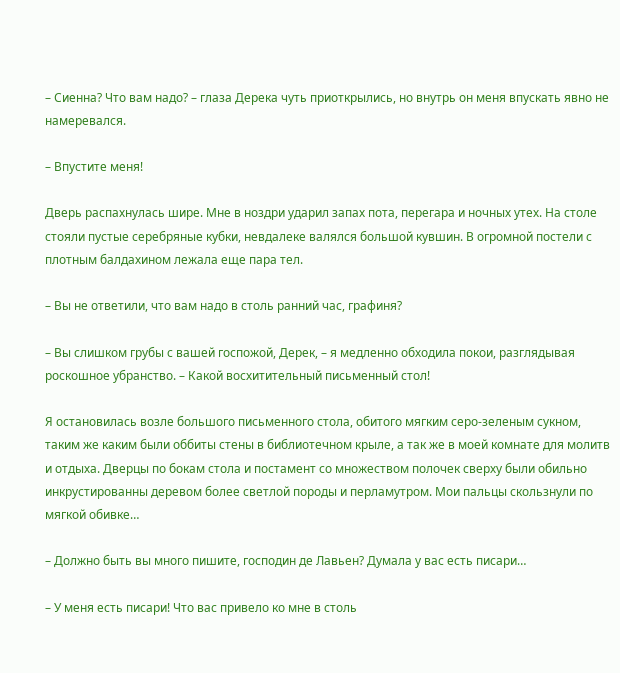– Сиенна? Что вам надо? – глаза Дерека чуть приоткрылись, но внутрь он меня впускать явно не намеревался.

– Впустите меня!

Дверь распахнулась шире. Мне в ноздри ударил запах пота, перегара и ночных утех. На столе стояли пустые серебряные кубки, невдалеке валялся большой кувшин. В огромной постели с плотным балдахином лежала еще пара тел.

– Вы не ответили, что вам надо в столь ранний час, графиня?

– Вы слишком грубы с вашей госпожой, Дерек, – я медленно обходила покои, разглядывая роскошное убранство. – Какой восхитительный письменный стол!

Я остановилась возле большого письменного стола, обитого мягким серо-зеленым сукном, таким же каким были оббиты стены в библиотечном крыле, а так же в моей комнате для молитв и отдыха. Дверцы по бокам стола и постамент со множеством полочек сверху были обильно инкрустированны деревом более светлой породы и перламутром. Мои пальцы скользнули по мягкой обивке…

– Должно быть вы много пишите, господин де Лавьен? Думала у вас есть писари…

– У меня есть писари! Что вас привело ко мне в столь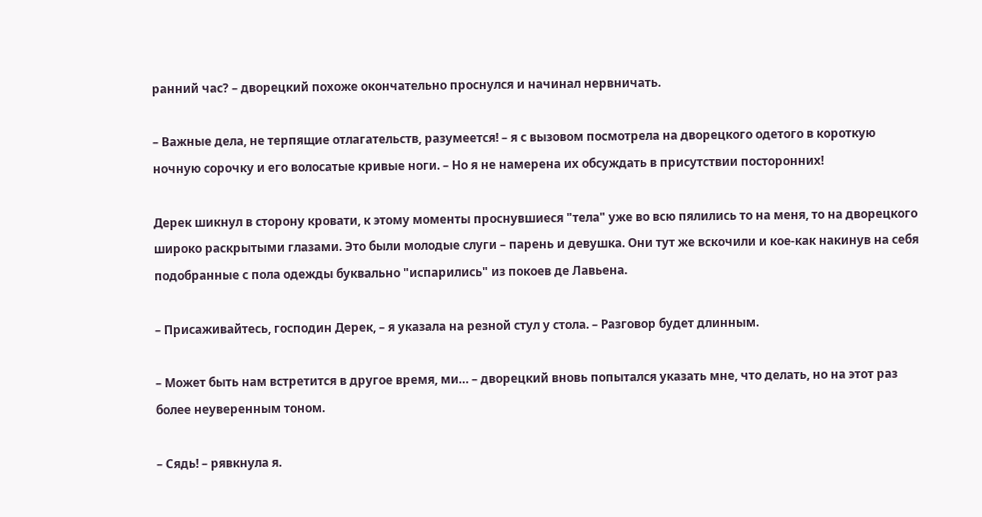ранний час? – дворецкий похоже окончательно проснулся и начинал нервничать.

– Важные дела, не терпящие отлагательств, разумеется! – я с вызовом посмотрела на дворецкого одетого в короткую ночную сорочку и его волосатые кривые ноги. – Но я не намерена их обсуждать в присутствии посторонних!

Дерек шикнул в сторону кровати, к этому моменты проснувшиеся "тела" уже во всю пялились то на меня, то на дворецкого широко раскрытыми глазами. Это были молодые слуги – парень и девушка. Они тут же вскочили и кое-как накинув на себя подобранные с пола одежды буквально "испарились" из покоев де Лавьена.

– Присаживайтесь, господин Дерек, – я указала на резной стул у стола. – Разговор будет длинным.

– Может быть нам встретится в другое время, ми… – дворецкий вновь попытался указать мне, что делать, но на этот раз более неуверенным тоном.

– Сядь! – рявкнула я.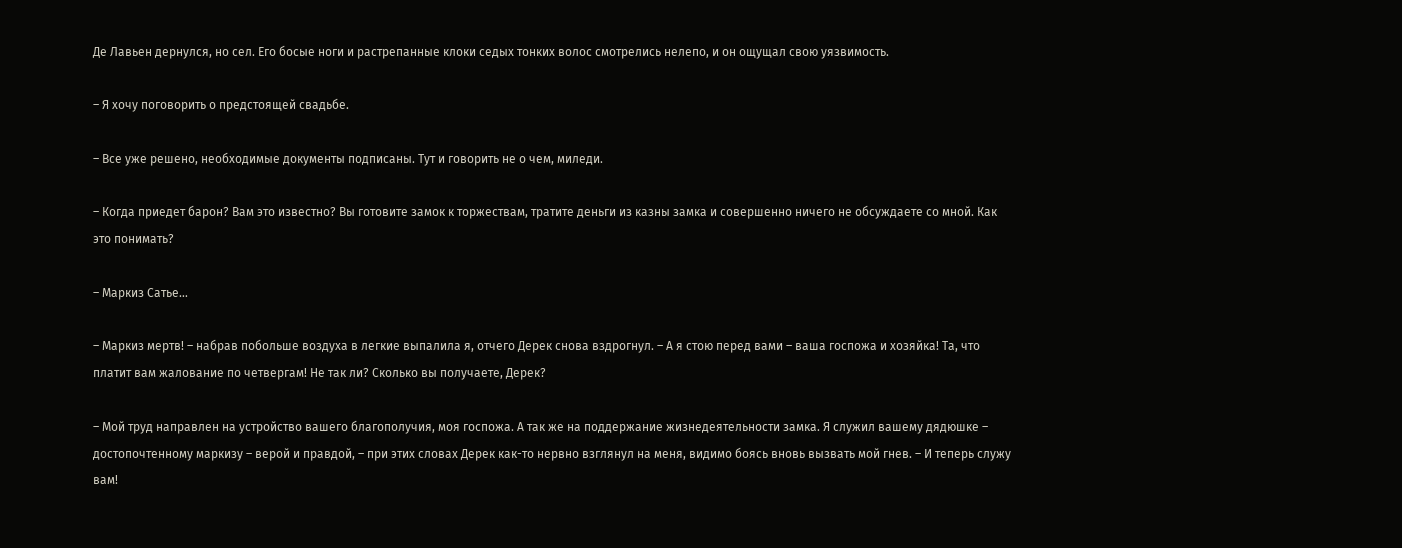Де Лавьен дернулся, но сел. Его босые ноги и растрепанные клоки седых тонких волос смотрелись нелепо, и он ощущал свою уязвимость.

– Я хочу поговорить о предстоящей свадьбе.

– Все уже решено, необходимые документы подписаны. Тут и говорить не о чем, миледи.

– Когда приедет барон? Вам это известно? Вы готовите замок к торжествам, тратите деньги из казны замка и совершенно ничего не обсуждаете со мной. Как это понимать?

– Маркиз Сатье…

– Маркиз мертв! – набрав побольше воздуха в легкие выпалила я, отчего Дерек снова вздрогнул. – А я стою перед вами – ваша госпожа и хозяйка! Та, что платит вам жалование по четвергам! Не так ли? Сколько вы получаете, Дерек?

– Мой труд направлен на устройство вашего благополучия, моя госпожа. А так же на поддержание жизнедеятельности замка. Я служил вашему дядюшке – достопочтенному маркизу – верой и правдой, – при этих словах Дерек как-то нервно взглянул на меня, видимо боясь вновь вызвать мой гнев. – И теперь служу вам!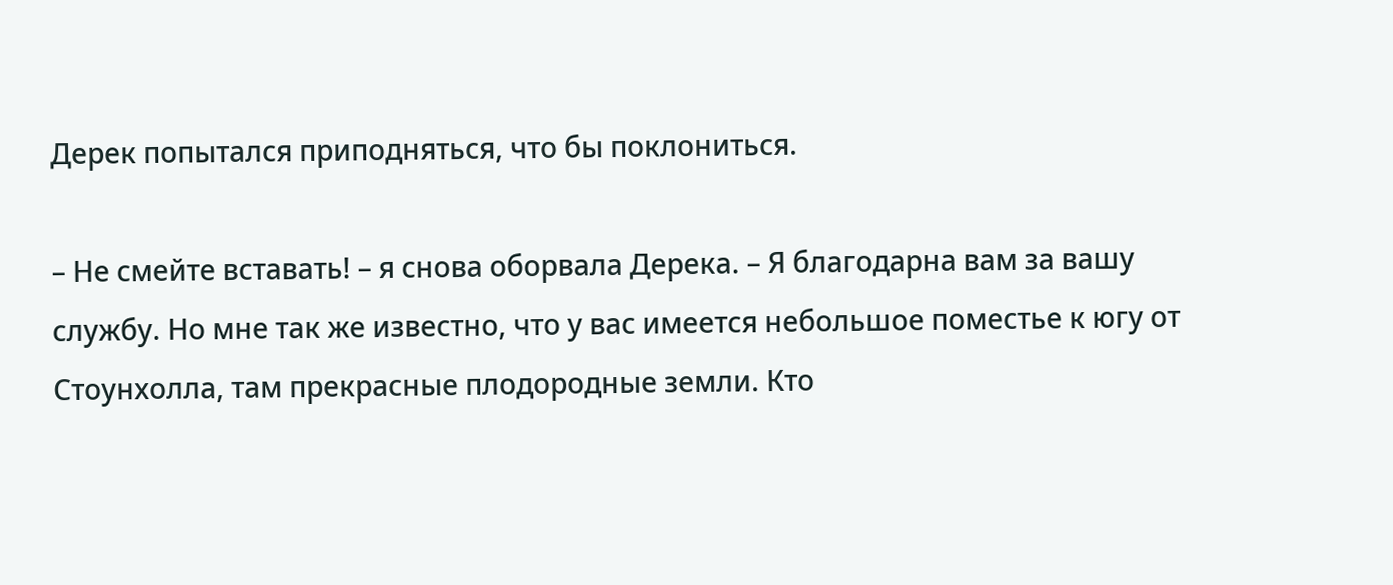Дерек попытался приподняться, что бы поклониться.

– Не смейте вставать! – я снова оборвала Дерека. – Я благодарна вам за вашу службу. Но мне так же известно, что у вас имеется небольшое поместье к югу от Стоунхолла, там прекрасные плодородные земли. Кто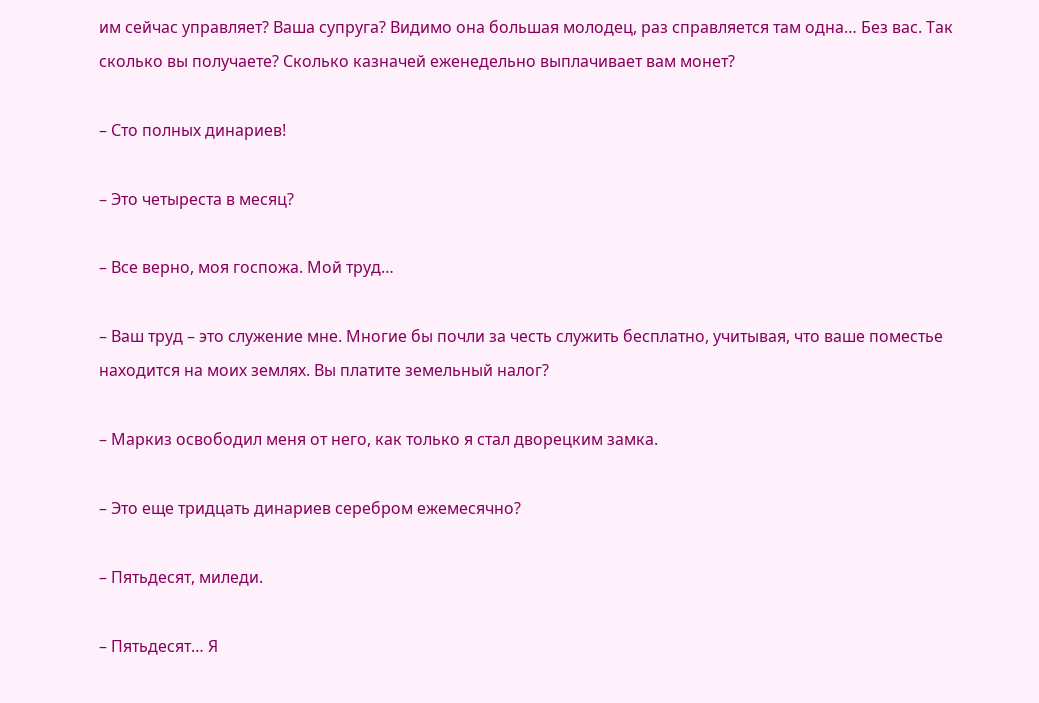им сейчас управляет? Ваша супруга? Видимо она большая молодец, раз справляется там одна… Без вас. Так сколько вы получаете? Сколько казначей еженедельно выплачивает вам монет?

– Сто полных динариев!

– Это четыреста в месяц?

– Все верно, моя госпожа. Мой труд…

– Ваш труд – это служение мне. Многие бы почли за честь служить бесплатно, учитывая, что ваше поместье находится на моих землях. Вы платите земельный налог?

– Маркиз освободил меня от него, как только я стал дворецким замка.

– Это еще тридцать динариев серебром ежемесячно?

– Пятьдесят, миледи.

– Пятьдесят… Я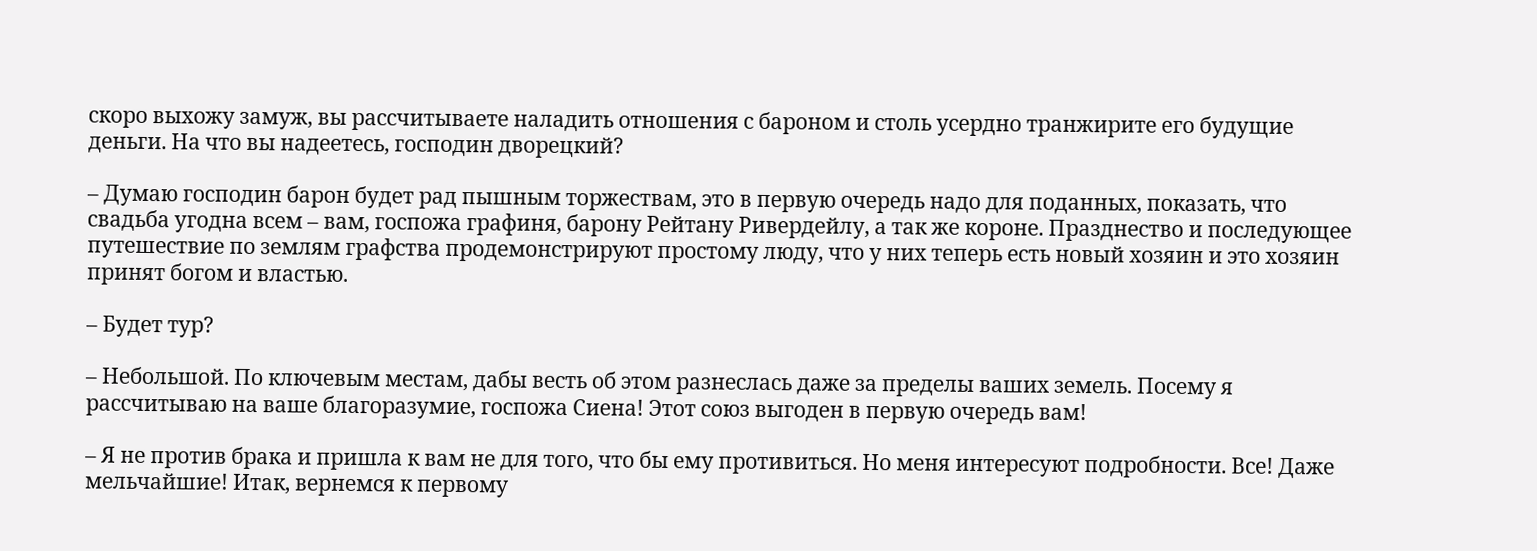скоро выхожу замуж, вы рассчитываете наладить отношения с бароном и столь усердно транжирите его будущие деньги. На что вы надеетесь, господин дворецкий?

– Думаю господин барон будет рад пышным торжествам, это в первую очередь надо для поданных, показать, что свадьба угодна всем – вам, госпожа графиня, барону Рейтану Ривердейлу, а так же короне. Празднество и последующее путешествие по землям графства продемонстрируют простому люду, что у них теперь есть новый хозяин и это хозяин принят богом и властью.

– Будет тур?

– Небольшой. По ключевым местам, дабы весть об этом разнеслась даже за пределы ваших земель. Посему я рассчитываю на ваше благоразумие, госпожа Сиена! Этот союз выгоден в первую очередь вам!

– Я не против брака и пришла к вам не для того, что бы ему противиться. Но меня интересуют подробности. Все! Даже мельчайшие! Итак, вернемся к первому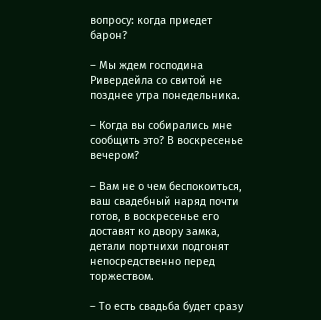вопросу: когда приедет барон?

– Мы ждем господина Ривердейла со свитой не позднее утра понедельника.

– Когда вы собирались мне сообщить это? В воскресенье вечером?

– Вам не о чем беспокоиться, ваш свадебный наряд почти готов, в воскресенье его доставят ко двору замка, детали портнихи подгонят непосредственно перед торжеством.

– То есть свадьба будет сразу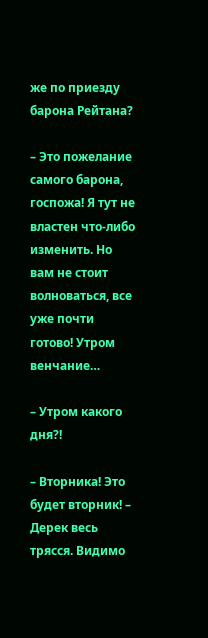же по приезду барона Рейтана?

– Это пожелание самого барона, госпожа! Я тут не властен что-либо изменить. Но вам не стоит волноваться, все уже почти готово! Утром венчание…

– Утром какого дня?!

– Вторника! Это будет вторник! – Дерек весь трясся. Видимо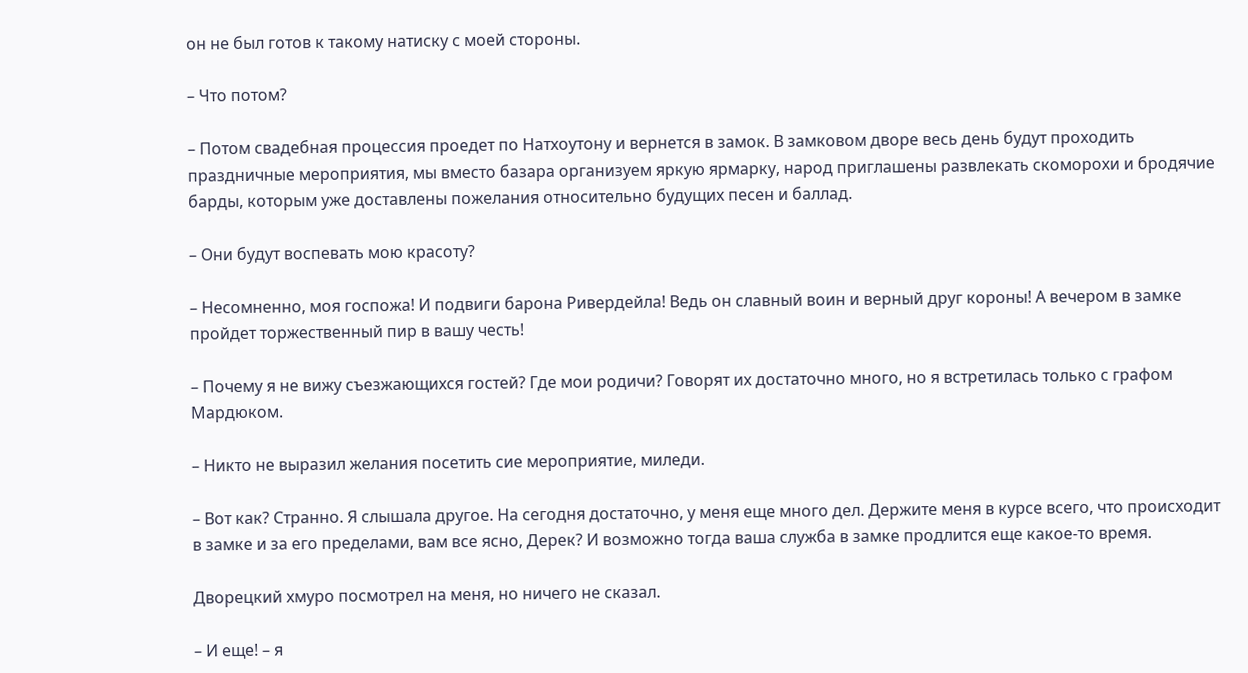он не был готов к такому натиску с моей стороны.

– Что потом?

– Потом свадебная процессия проедет по Натхоутону и вернется в замок. В замковом дворе весь день будут проходить праздничные мероприятия, мы вместо базара организуем яркую ярмарку, народ приглашены развлекать скоморохи и бродячие барды, которым уже доставлены пожелания относительно будущих песен и баллад.

– Они будут воспевать мою красоту?

– Несомненно, моя госпожа! И подвиги барона Ривердейла! Ведь он славный воин и верный друг короны! А вечером в замке пройдет торжественный пир в вашу честь!

– Почему я не вижу съезжающихся гостей? Где мои родичи? Говорят их достаточно много, но я встретилась только с графом Мардюком.

– Никто не выразил желания посетить сие мероприятие, миледи.

– Вот как? Странно. Я слышала другое. На сегодня достаточно, у меня еще много дел. Держите меня в курсе всего, что происходит в замке и за его пределами, вам все ясно, Дерек? И возможно тогда ваша служба в замке продлится еще какое-то время.

Дворецкий хмуро посмотрел на меня, но ничего не сказал.

– И еще! – я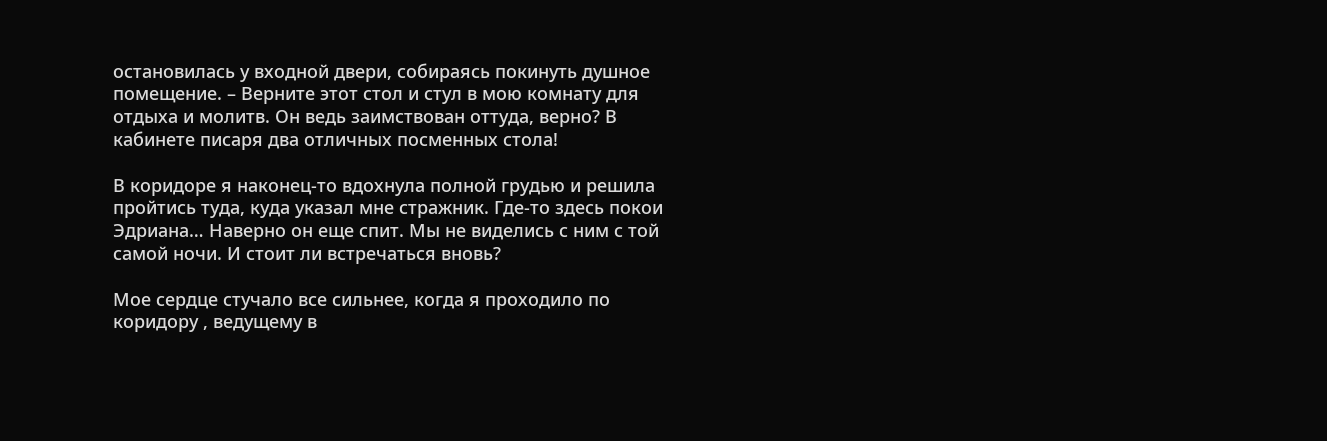остановилась у входной двери, собираясь покинуть душное помещение. – Верните этот стол и стул в мою комнату для отдыха и молитв. Он ведь заимствован оттуда, верно? В кабинете писаря два отличных посменных стола!

В коридоре я наконец-то вдохнула полной грудью и решила пройтись туда, куда указал мне стражник. Где-то здесь покои Эдриана… Наверно он еще спит. Мы не виделись с ним с той самой ночи. И стоит ли встречаться вновь?

Мое сердце стучало все сильнее, когда я проходило по коридору , ведущему в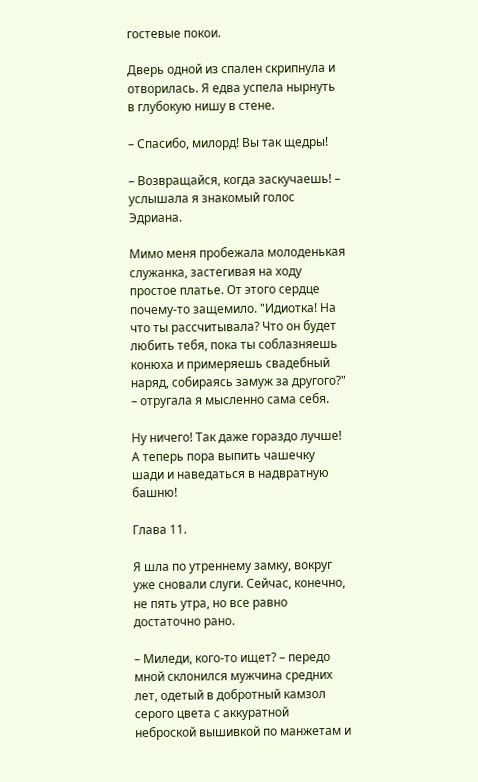гостевые покои.

Дверь одной из спален скрипнула и отворилась. Я едва успела нырнуть в глубокую нишу в стене.

– Спасибо, милорд! Вы так щедры!

– Возвращайся, когда заскучаешь! – услышала я знакомый голос Эдриана.

Мимо меня пробежала молоденькая служанка, застегивая на ходу простое платье. От этого сердце почему-то защемило. "Идиотка! На что ты рассчитывала? Что он будет любить тебя, пока ты соблазняешь конюха и примеряешь свадебный наряд, собираясь замуж за другого?" – отругала я мысленно сама себя.

Ну ничего! Так даже гораздо лучше! А теперь пора выпить чашечку шади и наведаться в надвратную башню!

Глава 11.

Я шла по утреннему замку, вокруг уже сновали слуги. Сейчас, конечно, не пять утра, но все равно достаточно рано.

– Миледи, кого-то ищет? – передо мной склонился мужчина средних лет, одетый в добротный камзол серого цвета с аккуратной неброской вышивкой по манжетам и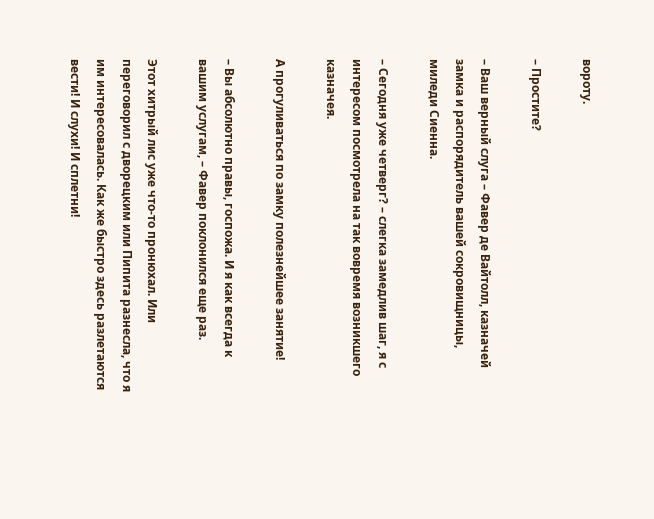вороту.

– Простите?

– Ваш верный слуга – Фавер де Вайтолл, казначей замка и распорядитель вашей сокровищницы, миледи Сиенна.

– Сегодня уже четверг? – слегка замедлив шаг, я с интересом посмотрела на так вовремя возникшего казначея.

А прогуливаться по замку полезнейшее занятие!

– Вы абсолютно правы, госпожа. И я как всегда к вашим услугам, – Фавер поклонился еще раз.

Этот хитрый лис уже что-то пронюхал. Или переговорил с дворецким или Пипита разнесла, что я им интересовалась. Как же быстро здесь разлетаются вести! И слухи! И сплетни!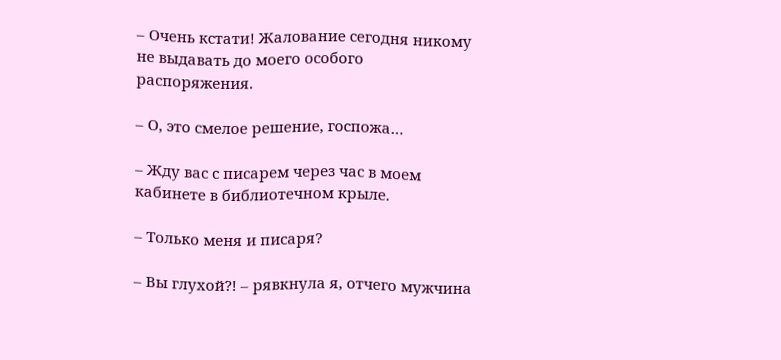– Очень кстати! Жалование сегодня никому не выдавать до моего особого распоряжения.

– О, это смелое решение, госпожа…

– Жду вас с писарем через час в моем кабинете в библиотечном крыле.

– Только меня и писаря?

– Вы глухой?! – рявкнула я, отчего мужчина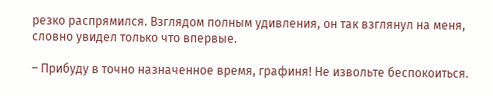резко распрямился. Взглядом полным удивления, он так взглянул на меня, словно увидел только что впервые.

– Прибуду в точно назначенное время, графиня! Не извольте беспокоиться.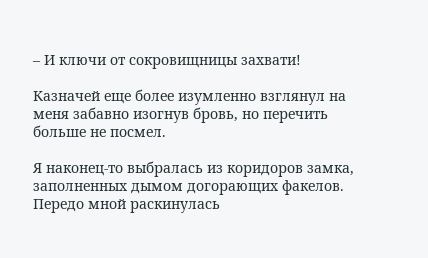– И ключи от сокровищницы захвати!

Казначей еще более изумленно взглянул на меня забавно изогнув бровь, но перечить больше не посмел.

Я наконец-то выбралась из коридоров замка, заполненных дымом догорающих факелов. Передо мной раскинулась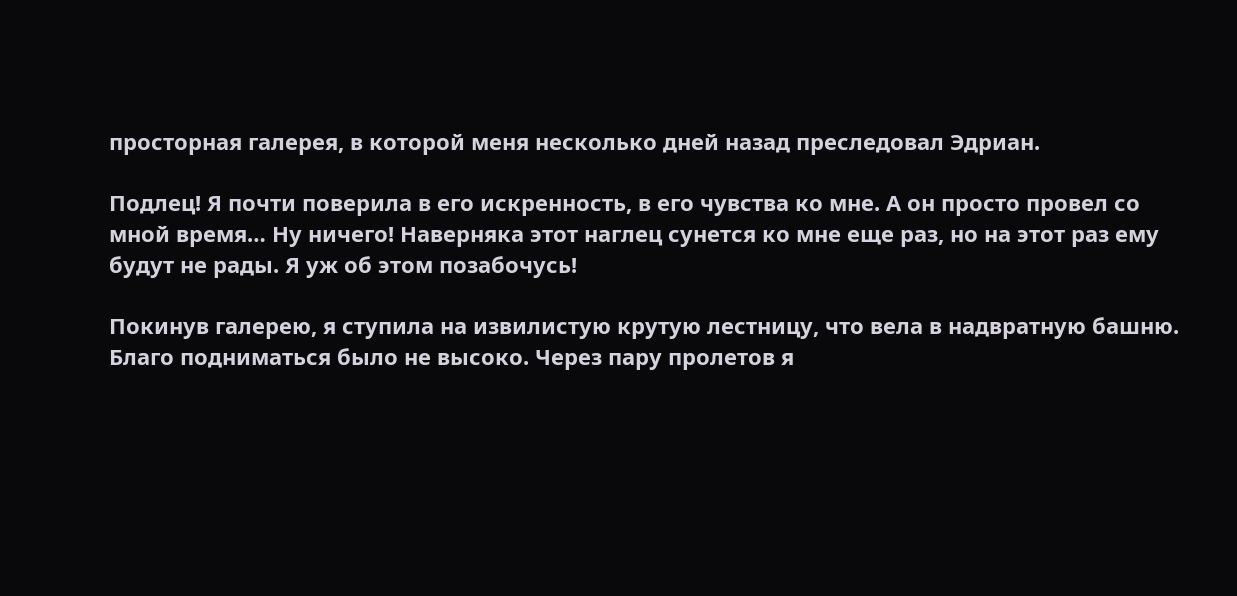просторная галерея, в которой меня несколько дней назад преследовал Эдриан.

Подлец! Я почти поверила в его искренность, в его чувства ко мне. А он просто провел со мной время… Ну ничего! Наверняка этот наглец сунется ко мне еще раз, но на этот раз ему будут не рады. Я уж об этом позабочусь!

Покинув галерею, я ступила на извилистую крутую лестницу, что вела в надвратную башню. Благо подниматься было не высоко. Через пару пролетов я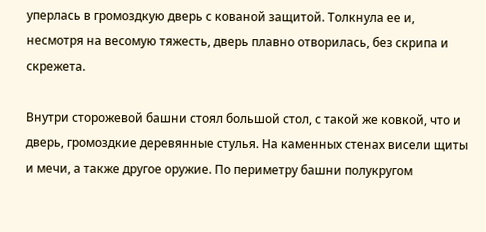уперлась в громоздкую дверь с кованой защитой. Толкнула ее и, несмотря на весомую тяжесть, дверь плавно отворилась, без скрипа и скрежета.

Внутри сторожевой башни стоял большой стол, с такой же ковкой, что и дверь, громоздкие деревянные стулья. На каменных стенах висели щиты и мечи, а также другое оружие. По периметру башни полукругом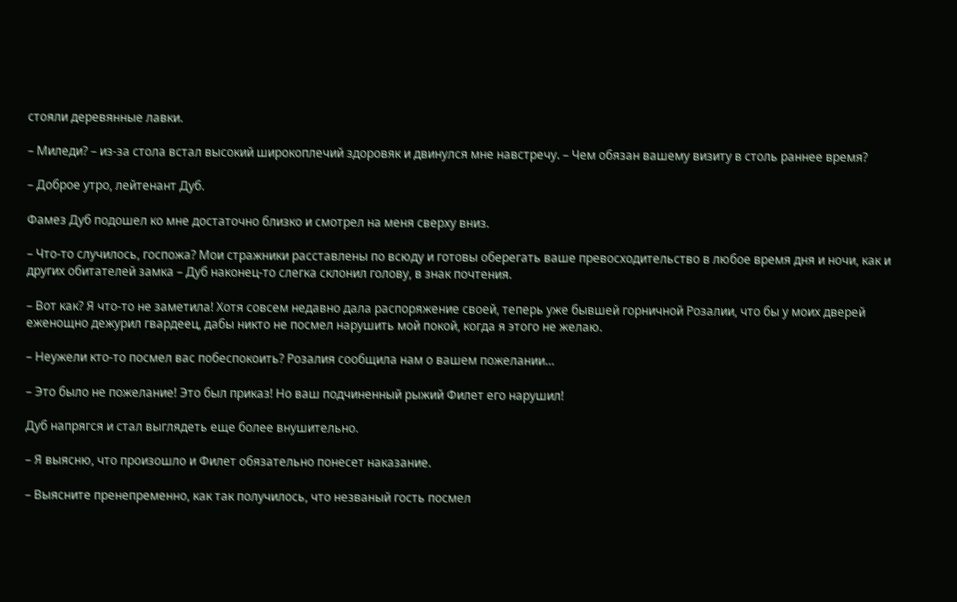стояли деревянные лавки.

– Миледи? – из-за стола встал высокий широкоплечий здоровяк и двинулся мне навстречу. – Чем обязан вашему визиту в столь раннее время?

– Доброе утро, лейтенант Дуб.

Фамез Дуб подошел ко мне достаточно близко и смотрел на меня сверху вниз.

– Что-то случилось, госпожа? Мои стражники расставлены по всюду и готовы оберегать ваше превосходительство в любое время дня и ночи, как и других обитателей замка – Дуб наконец-то слегка склонил голову, в знак почтения.

– Вот как? Я что-то не заметила! Хотя совсем недавно дала распоряжение своей, теперь уже бывшей горничной Розалии, что бы у моих дверей еженощно дежурил гвардеец, дабы никто не посмел нарушить мой покой, когда я этого не желаю.

– Неужели кто-то посмел вас побеспокоить? Розалия сообщила нам о вашем пожелании…

– Это было не пожелание! Это был приказ! Но ваш подчиненный рыжий Филет его нарушил!

Дуб напрягся и стал выглядеть еще более внушительно.

– Я выясню, что произошло и Филет обязательно понесет наказание.

– Выясните пренепременно, как так получилось, что незваный гость посмел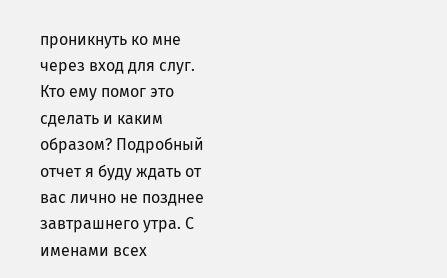проникнуть ко мне через вход для слуг. Кто ему помог это сделать и каким образом? Подробный отчет я буду ждать от вас лично не позднее завтрашнего утра. С именами всех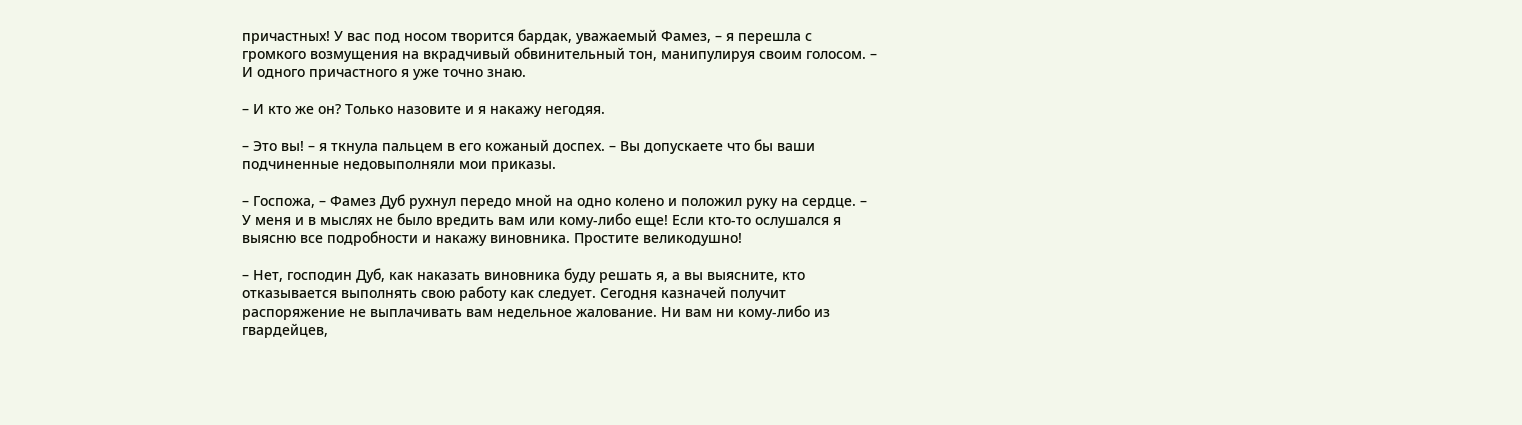причастных! У вас под носом творится бардак, уважаемый Фамез, – я перешла с громкого возмущения на вкрадчивый обвинительный тон, манипулируя своим голосом. – И одного причастного я уже точно знаю.

– И кто же он? Только назовите и я накажу негодяя.

– Это вы! – я ткнула пальцем в его кожаный доспех. – Вы допускаете что бы ваши подчиненные недовыполняли мои приказы.

– Госпожа, – Фамез Дуб рухнул передо мной на одно колено и положил руку на сердце. – У меня и в мыслях не было вредить вам или кому-либо еще! Если кто-то ослушался я выясню все подробности и накажу виновника. Простите великодушно!

– Нет, господин Дуб, как наказать виновника буду решать я, а вы выясните, кто отказывается выполнять свою работу как следует. Сегодня казначей получит распоряжение не выплачивать вам недельное жалование. Ни вам ни кому-либо из гвардейцев,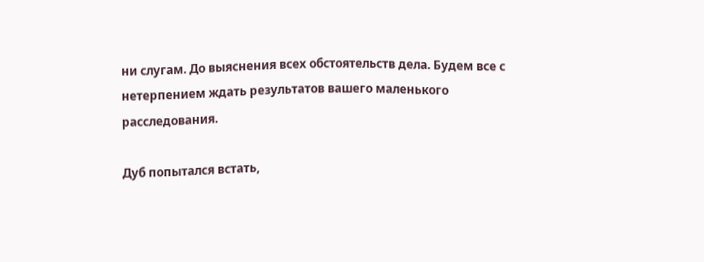ни слугам. До выяснения всех обстоятельств дела. Будем все с нетерпением ждать результатов вашего маленького расследования.

Дуб попытался встать,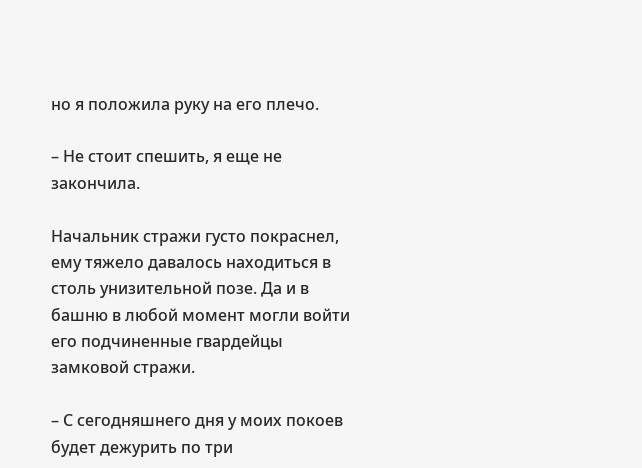но я положила руку на его плечо.

– Не стоит спешить, я еще не закончила.

Начальник стражи густо покраснел, ему тяжело давалось находиться в столь унизительной позе. Да и в башню в любой момент могли войти его подчиненные гвардейцы замковой стражи.

– С сегодняшнего дня у моих покоев будет дежурить по три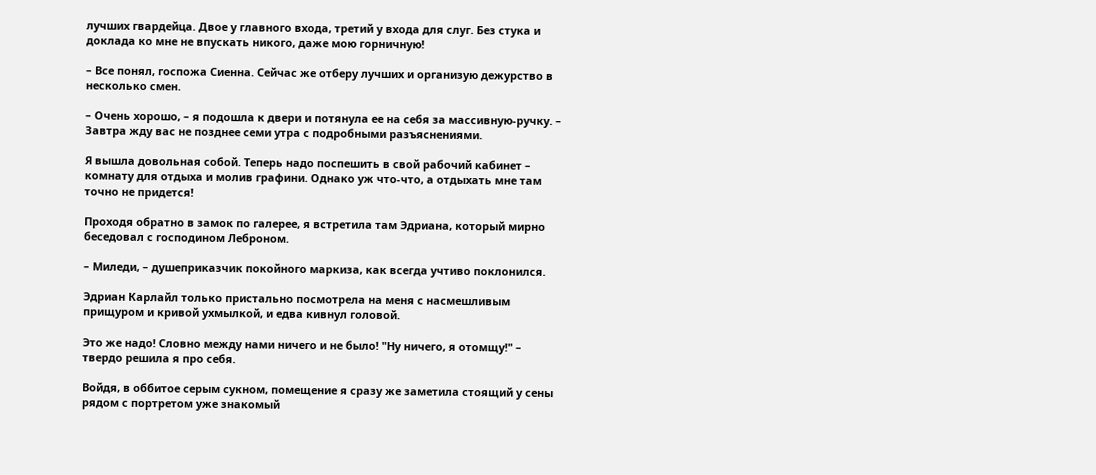лучших гвардейца. Двое у главного входа, третий у входа для слуг. Без стука и доклада ко мне не впускать никого, даже мою горничную!

– Все понял, госпожа Сиенна. Сейчас же отберу лучших и организую дежурство в несколько смен.

– Очень хорошо, – я подошла к двери и потянула ее на себя за массивную-ручку. – Завтра жду вас не позднее семи утра с подробными разъяснениями.

Я вышла довольная собой. Теперь надо поспешить в свой рабочий кабинет – комнату для отдыха и молив графини. Однако уж что-что, а отдыхать мне там точно не придется!

Проходя обратно в замок по галерее, я встретила там Эдриана, который мирно беседовал с господином Леброном.

– Миледи, – душеприказчик покойного маркиза, как всегда учтиво поклонился.

Эдриан Карлайл только пристально посмотрела на меня с насмешливым прищуром и кривой ухмылкой, и едва кивнул головой.

Это же надо! Словно между нами ничего и не было! "Ну ничего, я отомщу!" – твердо решила я про себя.

Войдя, в оббитое серым сукном, помещение я сразу же заметила стоящий у сены рядом с портретом уже знакомый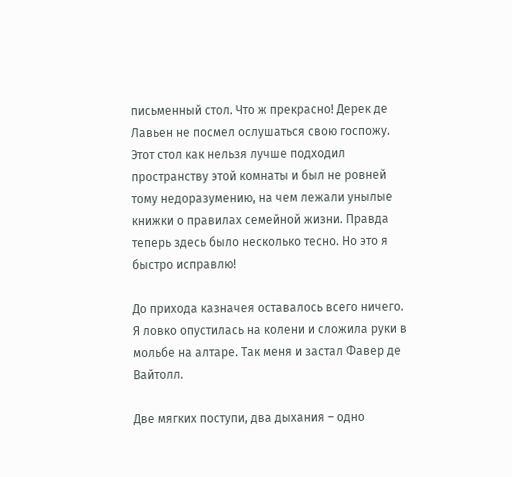письменный стол. Что ж прекрасно! Дерек де Лавьен не посмел ослушаться свою госпожу. Этот стол как нельзя лучше подходил пространству этой комнаты и был не ровней тому недоразумению, на чем лежали унылые книжки о правилах семейной жизни. Правда теперь здесь было несколько тесно. Но это я быстро исправлю!

До прихода казначея оставалось всего ничего. Я ловко опустилась на колени и сложила руки в мольбе на алтаре. Так меня и застал Фавер де Вайтолл.

Две мягких поступи, два дыхания – одно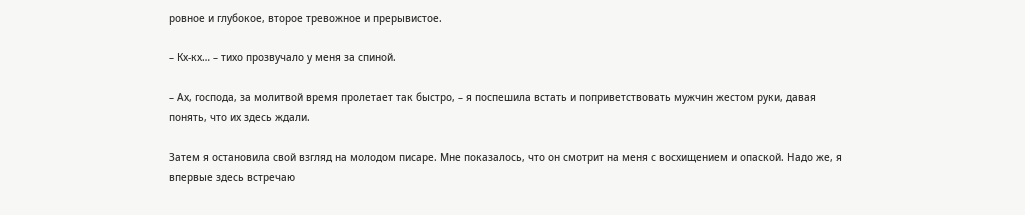ровное и глубокое, второе тревожное и прерывистое.

– Кх-кх… – тихо прозвучало у меня за спиной.

– Ах, господа, за молитвой время пролетает так быстро, – я поспешила встать и поприветствовать мужчин жестом руки, давая понять, что их здесь ждали.

Затем я остановила свой взгляд на молодом писаре. Мне показалось, что он смотрит на меня с восхищением и опаской. Надо же, я впервые здесь встречаю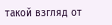такой взгляд от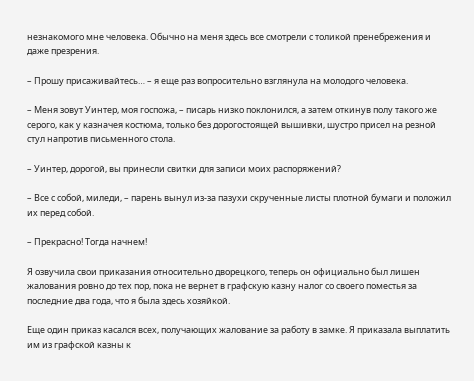незнакомого мне человека. Обычно на меня здесь все смотрели с толикой пренебрежения и даже презрения.

– Прошу присаживайтесь… – я еще раз вопросительно взглянула на молодого человека.

– Меня зовут Уинтер, моя госпожа, – писарь низко поклонился, а затем откинув полу такого же серого, как у казначея костюма, только без дорогостоящей вышивки, шустро присел на резной стул напротив письменного стола.

– Уинтер, дорогой, вы принесли свитки для записи моих распоряжений?

– Все с собой, миледи, – парень вынул из-за пазухи скрученные листы плотной бумаги и положил их перед собой.

– Прекрасно! Тогда начнем!

Я озвучила свои приказания относительно дворецкого, теперь он официально был лишен жалования ровно до тех пор, пока не вернет в графскую казну налог со своего поместья за последние два года, что я была здесь хозяйкой.

Еще один приказ касался всех, получающих жалование за работу в замке. Я приказала выплатить им из графской казны к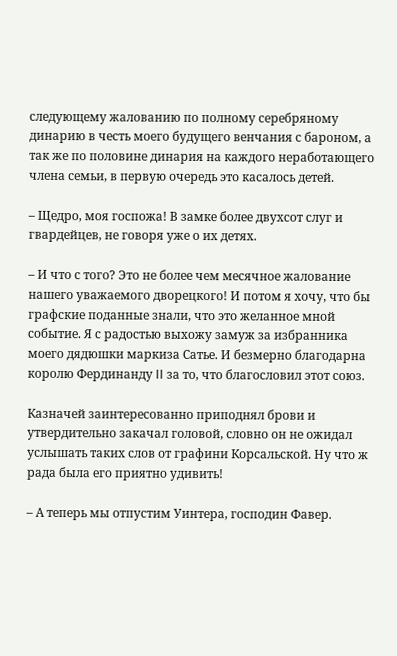следующему жалованию по полному серебряному динарию в честь моего будущего венчания с бароном, а так же по половине динария на каждого неработающего члена семьи, в первую очередь это касалось детей.

– Щедро, моя госпожа! В замке более двухсот слуг и гвардейцев, не говоря уже о их детях.

– И что с того? Это не более чем месячное жалование нашего уважаемого дворецкого! И потом я хочу, что бы графские поданные знали, что это желанное мной событие. Я с радостью выхожу замуж за избранника моего дядюшки маркиза Сатье. И безмерно благодарна королю Фердинанду II за то, что благословил этот союз.

Казначей заинтересованно приподнял брови и утвердительно закачал головой, словно он не ожидал услышать таких слов от графини Корсальской. Ну что ж рада была его приятно удивить!

– А теперь мы отпустим Уинтера, господин Фавер.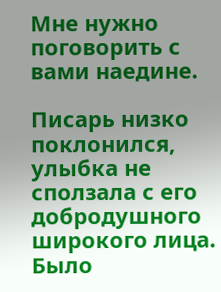Мне нужно поговорить с вами наедине.

Писарь низко поклонился, улыбка не сползала с его добродушного широкого лица. Было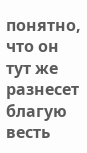понятно, что он тут же разнесет благую весть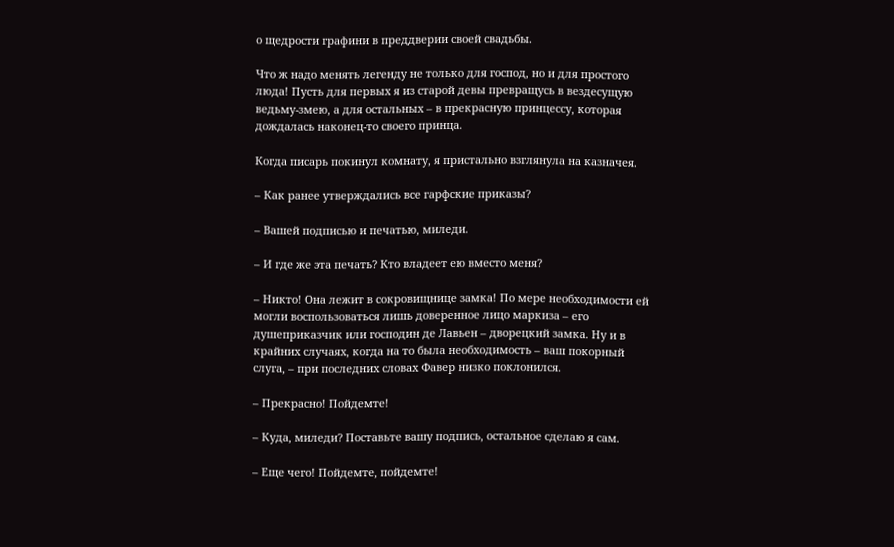о щедрости графини в преддверии своей свадьбы.

Что ж надо менять легенду не только для господ, но и для простого люда! Пусть для первых я из старой девы превращусь в вездесущую ведьму-змею, а для остальных – в прекрасную принцессу, которая дождалась наконец-то своего принца.

Когда писарь покинул комнату, я пристально взглянула на казначея.

– Как ранее утверждались все гарфские приказы?

– Вашей подписью и печатью, миледи.

– И где же эта печать? Кто владеет ею вместо меня?

– Никто! Она лежит в сокровищнице замка! По мере необходимости ей могли воспользоваться лишь доверенное лицо маркиза – его душеприказчик или господин де Лавьен – дворецкий замка. Ну и в крайних случаях, когда на то была необходимость – ваш покорный слуга, – при последних словах Фавер низко поклонился.

– Прекрасно! Пойдемте!

– Куда, миледи? Поставьте вашу подпись, остальное сделаю я сам.

– Еще чего! Пойдемте, пойдемте!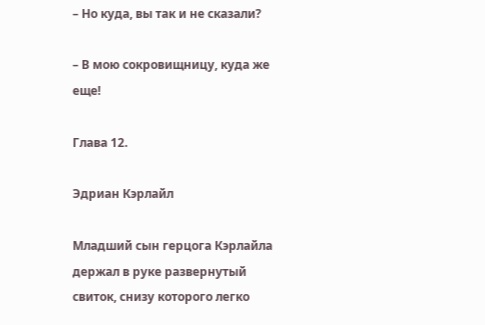– Но куда, вы так и не сказали?

– В мою сокровищницу, куда же еще!

Глава 12.

Эдриан Кэрлайл

Младший сын герцога Кэрлайла держал в руке развернутый свиток, снизу которого легко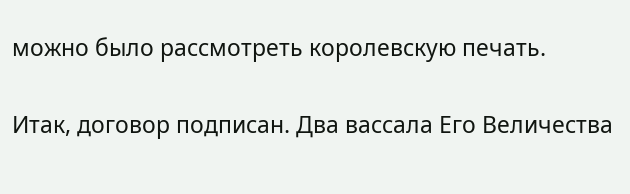можно было рассмотреть королевскую печать.

Итак, договор подписан. Два вассала Его Величества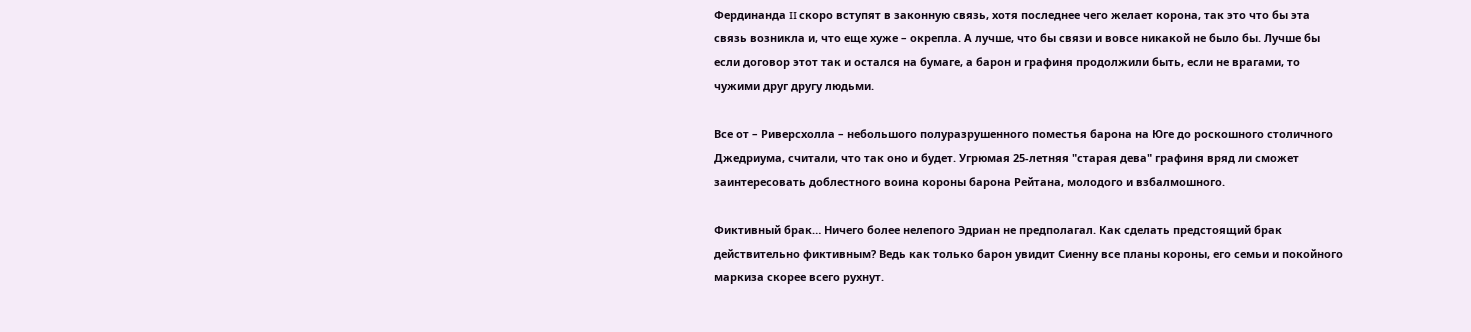Фердинанда II скоро вступят в законную связь, хотя последнее чего желает корона, так это что бы эта связь возникла и, что еще хуже – окрепла. А лучше, что бы связи и вовсе никакой не было бы. Лучше бы если договор этот так и остался на бумаге, а барон и графиня продолжили быть, если не врагами, то чужими друг другу людьми.

Все от – Риверсхолла – небольшого полуразрушенного поместья барона на Юге до роскошного столичного Джедриума, считали, что так оно и будет. Угрюмая 25-летняя "старая дева" графиня вряд ли сможет заинтересовать доблестного воина короны барона Рейтана, молодого и взбалмошного.

Фиктивный брак… Ничего более нелепого Эдриан не предполагал. Как сделать предстоящий брак действительно фиктивным? Ведь как только барон увидит Сиенну все планы короны, его семьи и покойного маркиза скорее всего рухнут.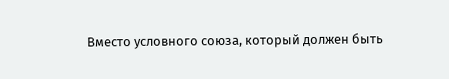Вместо условного союза, который должен быть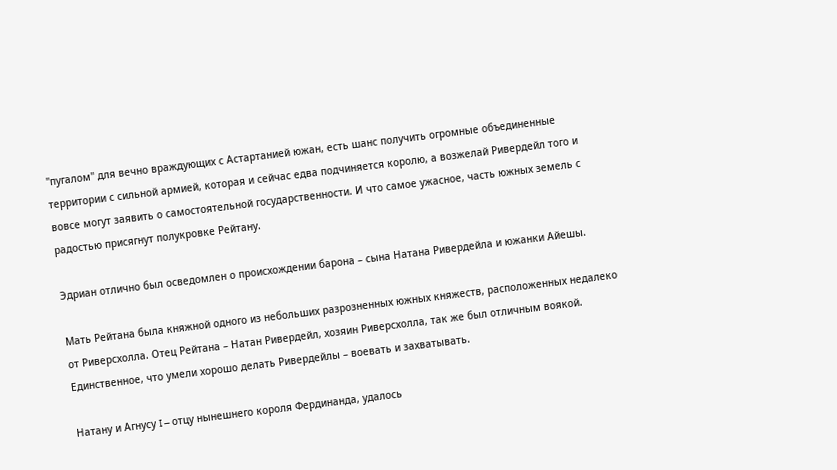"пугалом" для вечно враждующих с Астартанией южан, есть шанс получить огромные объединенные территории с сильной армией, которая и сейчас едва подчиняется королю, а возжелай Ривердейл того и вовсе могут заявить о самостоятельной государственности. И что самое ужасное, часть южных земель с радостью присягнут полукровке Рейтану.

Эдриан отлично был осведомлен о происхождении барона – сына Натана Ривердейла и южанки Айешы.

Мать Рейтана была княжной одного из небольших разрозненных южных княжеств, расположенных недалеко от Риверсхолла. Отец Рейтана – Натан Ривердейл, хозяин Риверсхолла, так же был отличным воякой. Единственное, что умели хорошо делать Ривердейлы – воевать и захватывать.

Натану и Агнусу I – отцу нынешнего короля Фердинанда, удалось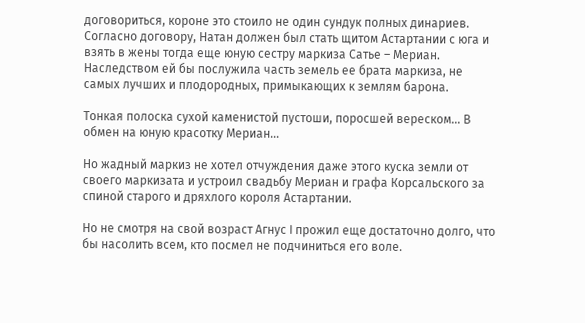договориться, короне это стоило не один сундук полных динариев. Согласно договору, Натан должен был стать щитом Астартании с юга и взять в жены тогда еще юную сестру маркиза Сатье – Мериан. Наследством ей бы послужила часть земель ее брата маркиза, не самых лучших и плодородных, примыкающих к землям барона.

Тонкая полоска сухой каменистой пустоши, поросшей вереском… В обмен на юную красотку Мериан…

Но жадный маркиз не хотел отчуждения даже этого куска земли от своего маркизата и устроил свадьбу Мериан и графа Корсальского за спиной старого и дряхлого короля Астартании.

Но не смотря на свой возраст Агнус I прожил еще достаточно долго, что бы насолить всем, кто посмел не подчиниться его воле.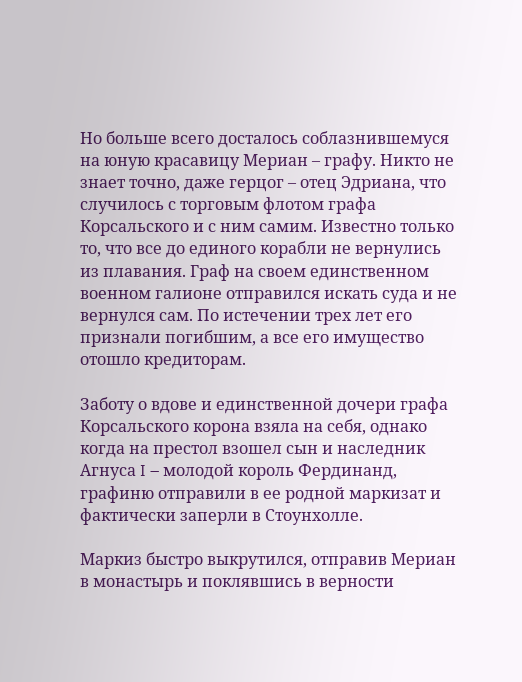Но больше всего досталось соблазнившемуся на юную красавицу Мериан – графу. Никто не знает точно, даже герцог – отец Эдриана, что случилось с торговым флотом графа Корсальского и с ним самим. Известно только то, что все до единого корабли не вернулись из плавания. Граф на своем единственном военном галионе отправился искать суда и не вернулся сам. По истечении трех лет его признали погибшим, а все его имущество отошло кредиторам.

Заботу о вдове и единственной дочери графа Корсальского корона взяла на себя, однако когда на престол взошел сын и наследник Агнуса I – молодой король Фердинанд, графиню отправили в ее родной маркизат и фактически заперли в Стоунхолле.

Маркиз быстро выкрутился, отправив Мериан в монастырь и поклявшись в верности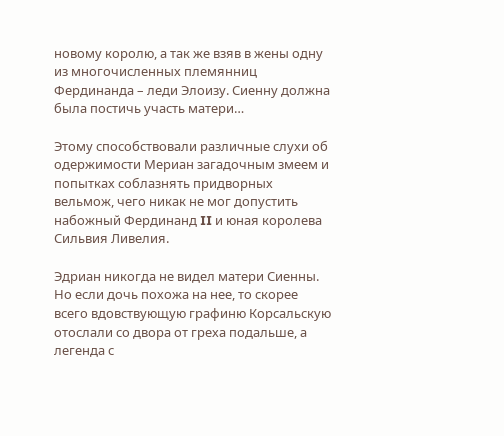новому королю, а так же взяв в жены одну из многочисленных племянниц Фердинанда – леди Элоизу. Сиенну должна была постичь участь матери…

Этому способствовали различные слухи об одержимости Мериан загадочным змеем и попытках соблазнять придворных вельмож, чего никак не мог допустить набожный Фердинанд II и юная королева Сильвия Ливелия.

Эдриан никогда не видел матери Сиенны. Но если дочь похожа на нее, то скорее всего вдовствующую графиню Корсальскую отослали со двора от греха подальше, а легенда с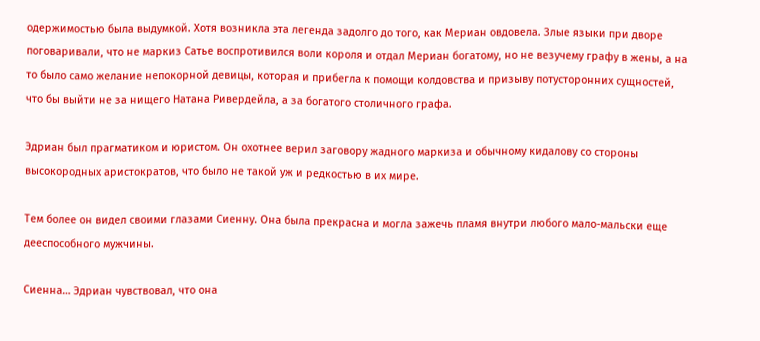одержимостью была выдумкой. Хотя возникла эта легенда задолго до того, как Мериан овдовела. Злые языки при дворе поговаривали, что не маркиз Сатье воспротивился воли короля и отдал Мериан богатому, но не везучему графу в жены, а на то было само желание непокорной девицы, которая и прибегла к помощи колдовства и призыву потусторонних сущностей, что бы выйти не за нищего Натана Ривердейла, а за богатого столичного графа.

Эдриан был прагматиком и юристом. Он охотнее верил заговору жадного маркиза и обычному кидалову со стороны высокородных аристократов, что было не такой уж и редкостью в их мире.

Тем более он видел своими глазами Сиенну. Она была прекрасна и могла зажечь пламя внутри любого мало-мальски еще дееспособного мужчины.

Сиенна… Эдриан чувствовал, что она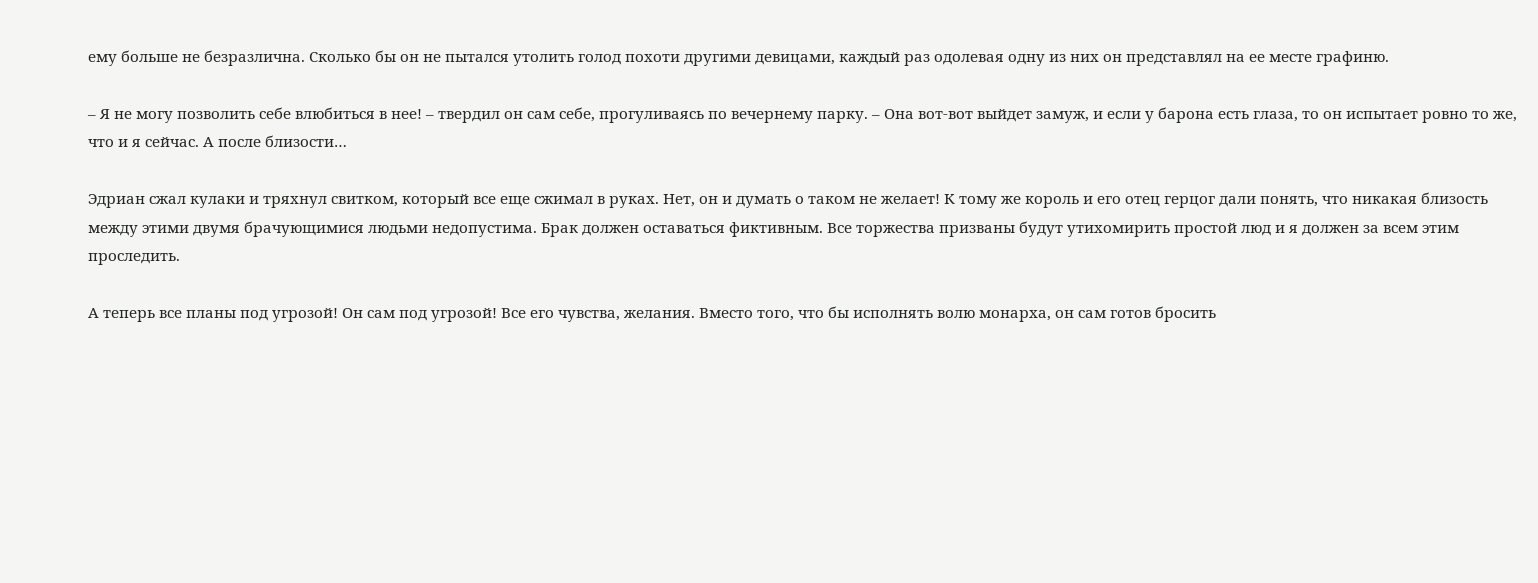ему больше не безразлична. Сколько бы он не пытался утолить голод похоти другими девицами, каждый раз одолевая одну из них он представлял на ее месте графиню.

– Я не могу позволить себе влюбиться в нее! – твердил он сам себе, прогуливаясь по вечернему парку. – Она вот-вот выйдет замуж, и если у барона есть глаза, то он испытает ровно то же, что и я сейчас. А после близости…

Эдриан сжал кулаки и тряхнул свитком, который все еще сжимал в руках. Нет, он и думать о таком не желает! К тому же король и его отец герцог дали понять, что никакая близость между этими двумя брачующимися людьми недопустима. Брак должен оставаться фиктивным. Все торжества призваны будут утихомирить простой люд и я должен за всем этим проследить.

А теперь все планы под угрозой! Он сам под угрозой! Все его чувства, желания. Вместо того, что бы исполнять волю монарха, он сам готов бросить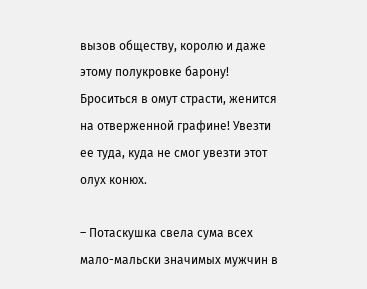вызов обществу, королю и даже этому полукровке барону! Броситься в омут страсти, женится на отверженной графине! Увезти ее туда, куда не смог увезти этот олух конюх.

– Потаскушка свела сума всех мало-мальски значимых мужчин в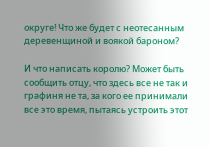округе! Что же будет с неотесанным деревенщиной и воякой бароном?

И что написать королю? Может быть сообщить отцу, что здесь все не так и графиня не та, за кого ее принимали все это время, пытаясь устроить этот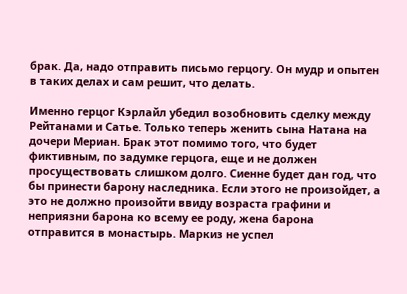брак. Да, надо отправить письмо герцогу. Он мудр и опытен в таких делах и сам решит, что делать.

Именно герцог Кэрлайл убедил возобновить сделку между Рейтанами и Сатье. Только теперь женить сына Натана на дочери Мериан. Брак этот помимо того, что будет фиктивным, по задумке герцога, еще и не должен просуществовать слишком долго. Сиенне будет дан год, что бы принести барону наследника. Если этого не произойдет, а это не должно произойти ввиду возраста графини и неприязни барона ко всему ее роду, жена барона отправится в монастырь. Маркиз не успел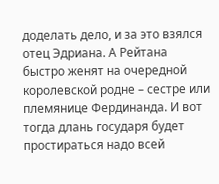доделать дело, и за это взялся отец Эдриана. А Рейтана быстро женят на очередной королевской родне – сестре или племянице Фердинанда. И вот тогда длань государя будет простираться надо всей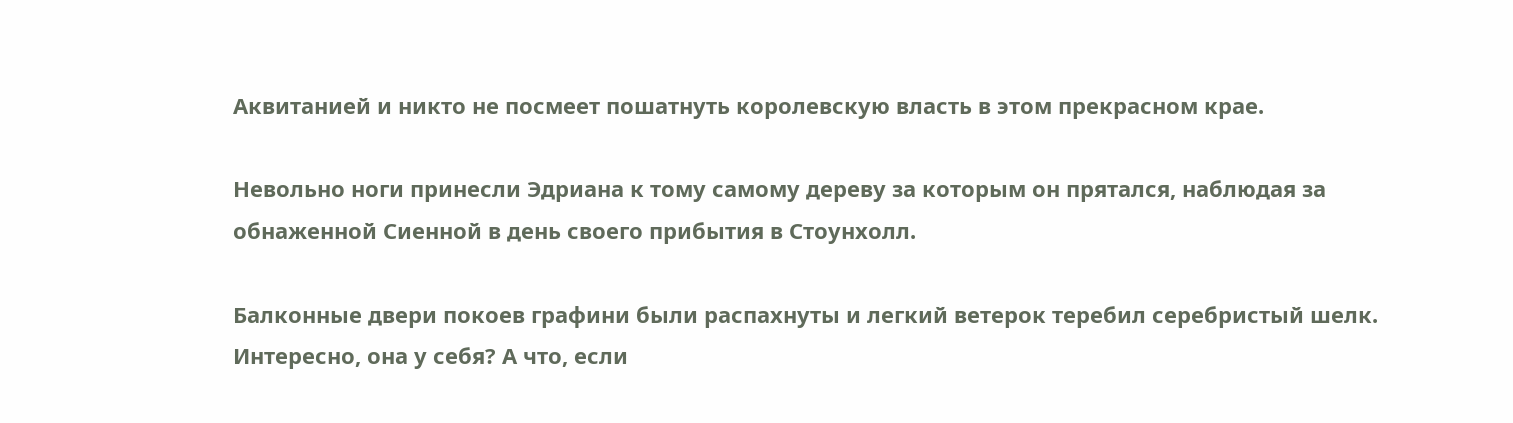Аквитанией и никто не посмеет пошатнуть королевскую власть в этом прекрасном крае.

Невольно ноги принесли Эдриана к тому самому дереву за которым он прятался, наблюдая за обнаженной Сиенной в день своего прибытия в Стоунхолл.

Балконные двери покоев графини были распахнуты и легкий ветерок теребил серебристый шелк. Интересно, она у себя? А что, если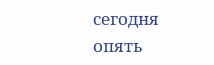сегодня опять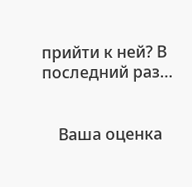прийти к ней? В последний раз…


    Ваша оценка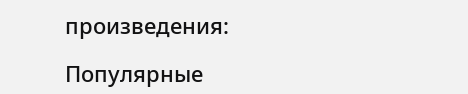произведения:

Популярные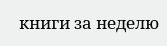книги за неделю